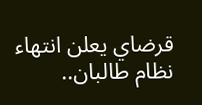قرضاي يعلن انتهاء نظام طالبان..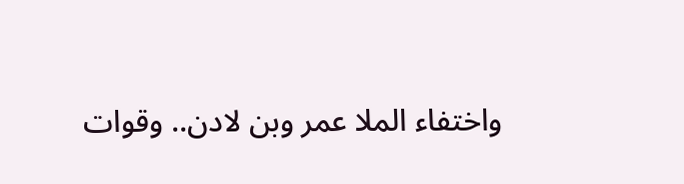واختفاء الملا عمر وبن لادن.. وقوات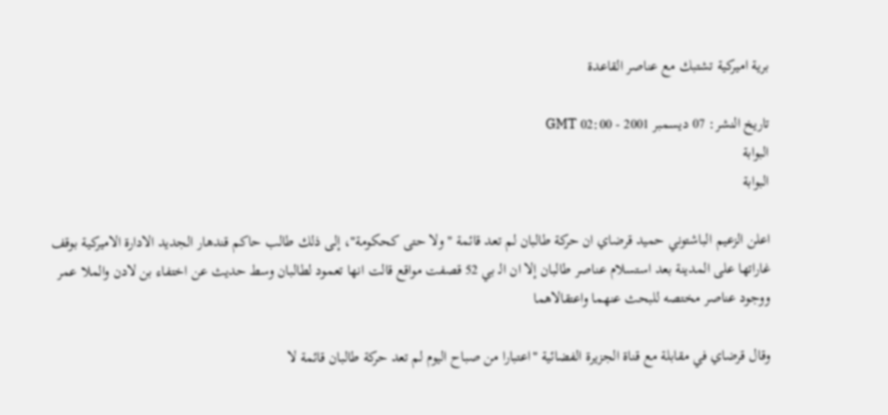برية اميركية تشتبك مع عناصر القاعدة

تاريخ النشر: 07 ديسمبر 2001 - 02:00 GMT
البوابة
البوابة

اعلن الزعيم الباشتوني حميد قرضاي ان حركة طالبان لم تعد قائمة "ولا حتى كحكومة"، إلى ذلك طالب حاكم قندهار الجديد الادارة الاميركية بوقف غاراتها على المدينة بعد استسلام عناصر طالبان إلا ان الـ بي 52 قصفت مواقع قالت انها تعمود لطالبان وسط حديث عن اختفاء بن لادن والملا عمر ووجود عناصر مختصه للبحث عنهما واعتقالاهما

وقال قرضاي في مقابلة مع قناة الجزيرة الفضائية "اعتبارا من صباح اليوم لم تعد حركة طالبان قائمة لا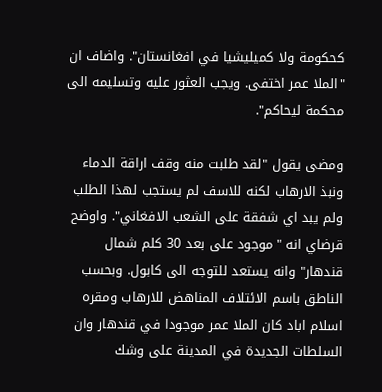كحكومة ولا كميليشيا في افغانستان". واضاف ان "الملا عمر اختفى. ويجب العثور عليه وتسليمه الى محكمة ليحاكم".

ومضى يقول "لقد طلبت منه وقف اراقة الدماء ونبذ الارهاب لكنه للاسف لم يستجب لهذا الطلب ولم يبد اي شفقة على الشعب الافغاني". واوضح قرضاي انه "موجود على بعد 30 كلم شمال قندهار" وانه يستعد للتوجه الى كابول. وبحسب الناطق باسم الائتلاف المناهض للارهاب ومقره اسلام اباد كان الملا عمر موجودا في قندهار وان السلطات الجديدة في المدينة على وشك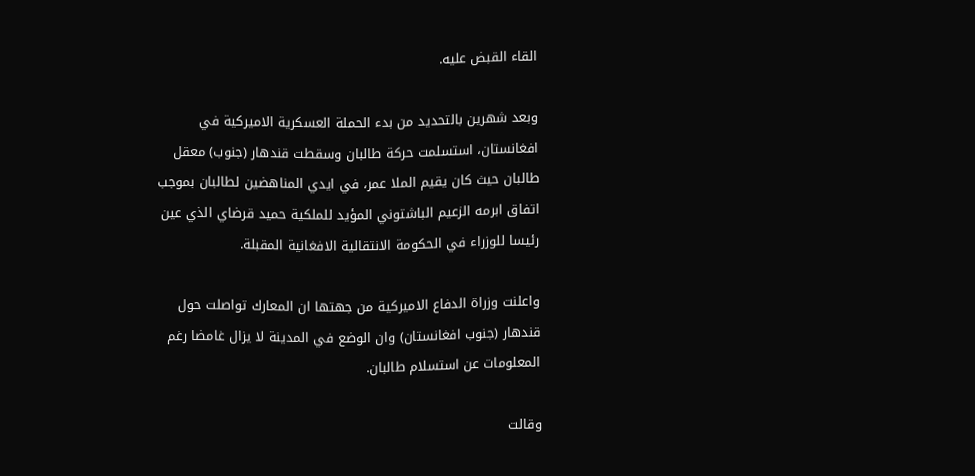القاء القبض عليه.

وبعد شهرين بالتحديد من بدء الحملة العسكرية الاميركية في افغانستان، استسلمت حركة طالبان وسقطت قندهار (جنوب) معقل طالبان حيث كان يقيم الملا عمر، في ايدي المناهضين لطالبان بموجب اتفاق ابرمه الزعيم الباشتوني المؤيد للملكية حميد قرضاي الذي عين رئيسا للوزراء في الحكومة الانتقالية الافغانية المقبلة.

واعلنت وزراة الدفاع الاميركية من جهتها ان المعارك تواصلت حول قندهار (جنوب افغانستان) وان الوضع في المدينة لا يزال غامضا رغم المعلومات عن استسلام طالبان.

وقالت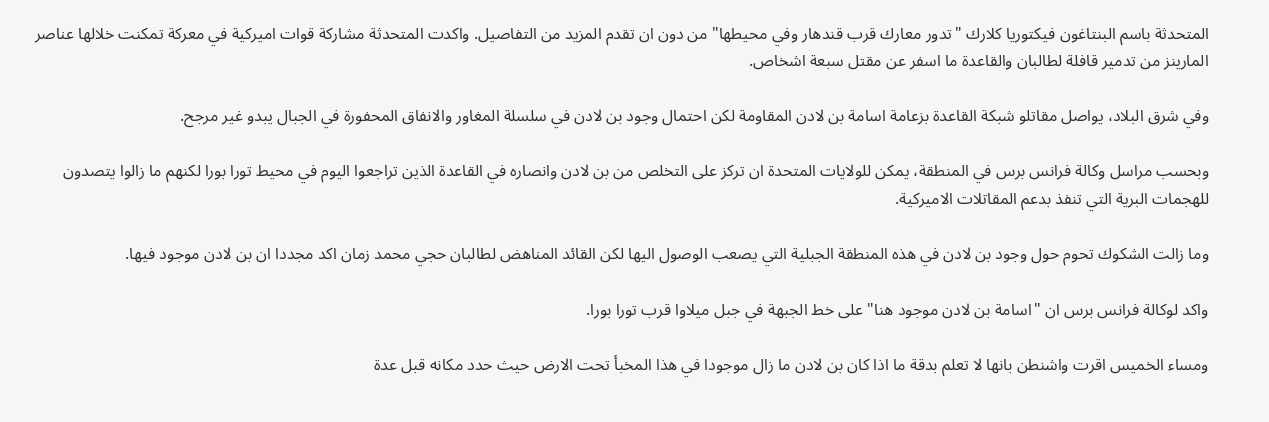المتحدثة باسم البنتاغون فيكتوريا كلارك "تدور معارك قرب قندهار وفي محيطها" من دون ان تقدم المزيد من التفاصيل. واكدت المتحدثة مشاركة قوات اميركية في معركة تمكنت خلالها عناصر المارينز من تدمير قافلة لطالبان والقاعدة ما اسفر عن مقتل سبعة اشخاص.

وفي شرق البلاد، يواصل مقاتلو شبكة القاعدة بزعامة اسامة بن لادن المقاومة لكن احتمال وجود بن لادن في سلسلة المغاور والانفاق المحفورة في الجبال يبدو غير مرجح.

وبحسب مراسل وكالة فرانس برس في المنطقة، يمكن للولايات المتحدة ان تركز على التخلص من بن لادن وانصاره في القاعدة الذين تراجعوا اليوم في محيط تورا بورا لكنهم ما زالوا يتصدون للهجمات البرية التي تنفذ بدعم المقاتلات الاميركية.

وما زالت الشكوك تحوم حول وجود بن لادن في هذه المنطقة الجبلية التي يصعب الوصول اليها لكن القائد المناهض لطالبان حجي محمد زمان اكد مجددا ان بن لادن موجود فيها.

واكد لوكالة فرانس برس ان "اسامة بن لادن موجود هنا" على خط الجبهة في جبل ميلاوا قرب تورا بورا.

ومساء الخميس اقرت واشنطن بانها لا تعلم بدقة ما اذا كان بن لادن ما زال موجودا في هذا المخبأ تحت الارض حيث حدد مكانه قبل عدة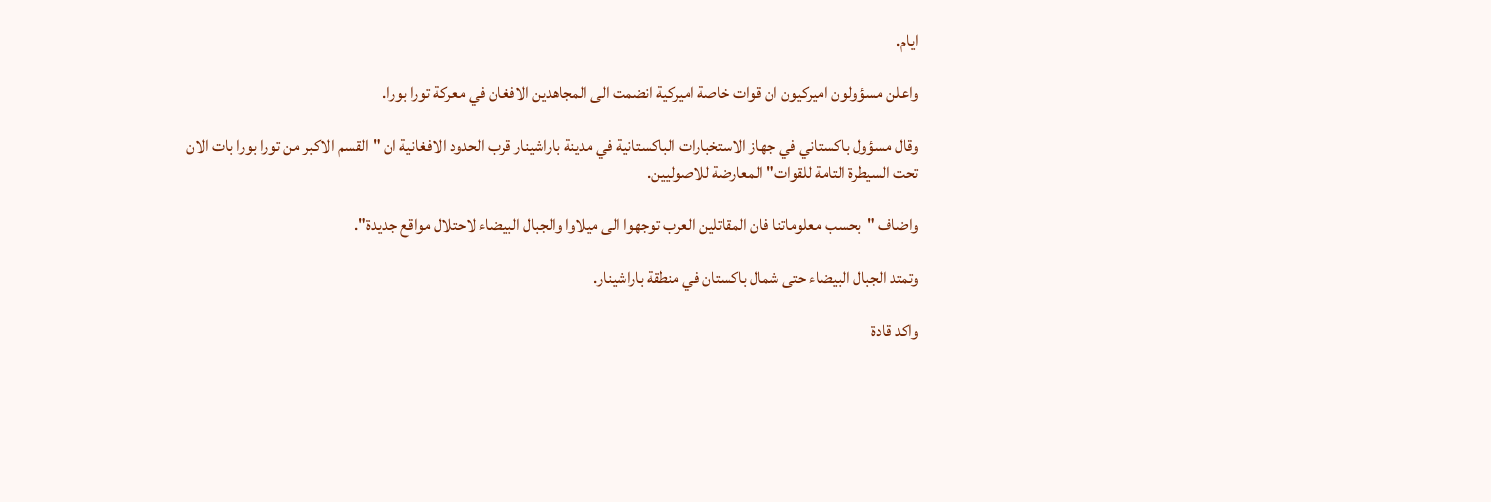ايام.

واعلن مسؤولون اميركيون ان قوات خاصة اميركية انضمت الى المجاهدين الافغان في معركة تورا بورا.

وقال مسؤول باكستاني في جهاز الاستخبارات الباكستانية في مدينة باراشينار قرب الحدود الافغانية ان "القسم الاكبر من تورا بورا بات الان تحت السيطرة التامة للقوات" المعارضة للاصوليين.

واضاف "بحسب معلوماتنا فان المقاتلين العرب توجهوا الى ميلاوا والجبال البيضاء لاحتلال مواقع جديدة".

وتمتد الجبال البيضاء حتى شمال باكستان في منطقة باراشينار.

واكد قادة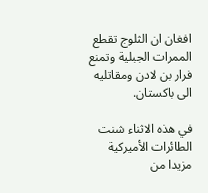افغان ان الثلوج تقطع الممرات الجبلية وتمنع فرار بن لادن ومقاتليه الى باكستان.

في هذه الاثناء شنت الطائرات الأميركية مزيدا من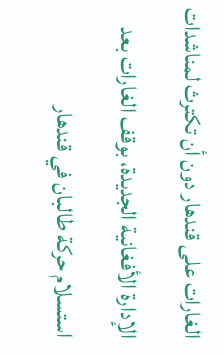الغارات على قندهار دون أن تكترث لمناشدات الإدارة الأفغانية الجديدة، بوقف الغارات بعد استسلام حركة طالبان في قندهار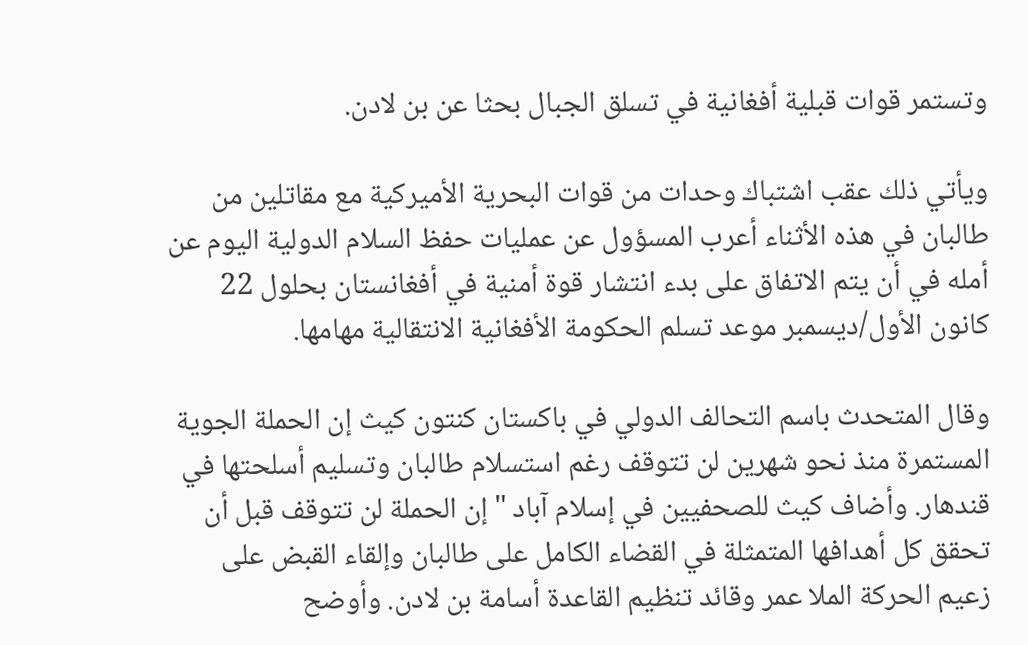وتستمر قوات قبلية أفغانية في تسلق الجبال بحثا عن بن لادن.

ويأتي ذلك عقب اشتباك وحدات من قوات البحرية الأميركية مع مقاتلين من طالبان في هذه الأثناء أعرب المسؤول عن عمليات حفظ السلام الدولية اليوم عن أمله في أن يتم الاتفاق على بدء انتشار قوة أمنية في أفغانستان بحلول 22 كانون الأول/ديسمبر موعد تسلم الحكومة الأفغانية الانتقالية مهامها.

وقال المتحدث باسم التحالف الدولي في باكستان كنتون كيث إن الحملة الجوية المستمرة منذ نحو شهرين لن تتوقف رغم استسلام طالبان وتسليم أسلحتها في قندهار. وأضاف كيث للصحفيين في إسلام آباد "إن الحملة لن تتوقف قبل أن تحقق كل أهدافها المتمثلة في القضاء الكامل على طالبان وإلقاء القبض على زعيم الحركة الملا عمر وقائد تنظيم القاعدة أسامة بن لادن. وأوضح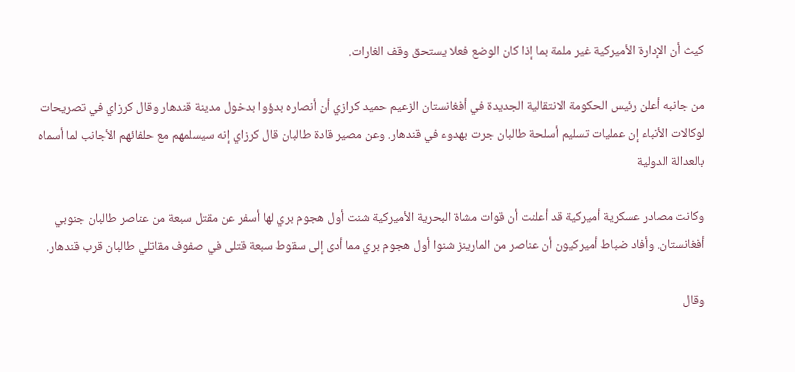كيث أن الإدارة الأميركية غير ملمة بما إذا كان الوضع فعلا يستحق وقف الغارات.

من جانبه أعلن رئيس الحكومة الانتقالية الجديدة في أفغانستان الزعيم حميد كرازي أن أنصاره بدؤوا بدخول مدينة قندهار وقال كرزاي في تصريحات لوكالات الأنباء إن عمليات تسليم أسلحة طالبان جرت بهدوء في قندهار. وعن مصير قادة طالبان قال كرزاي إنه سيسلمهم مع حلفائهم الأجانب لما أسماه بالعدالة الدولية

وكانت مصادر عسكرية أميركية قد أعلنت أن قوات مشاة البحرية الأميركية شنت أول هجوم بري لها أسفر عن مقتل سبعة من عناصر طالبان جنوبي أفغانستان. وأفاد ضباط أميركيون أن عناصر من المارينز شنوا أول هجوم بري مما أدى إلى سقوط سبعة قتلى في صفوف مقاتلي طالبان قرب قندهار.

وقال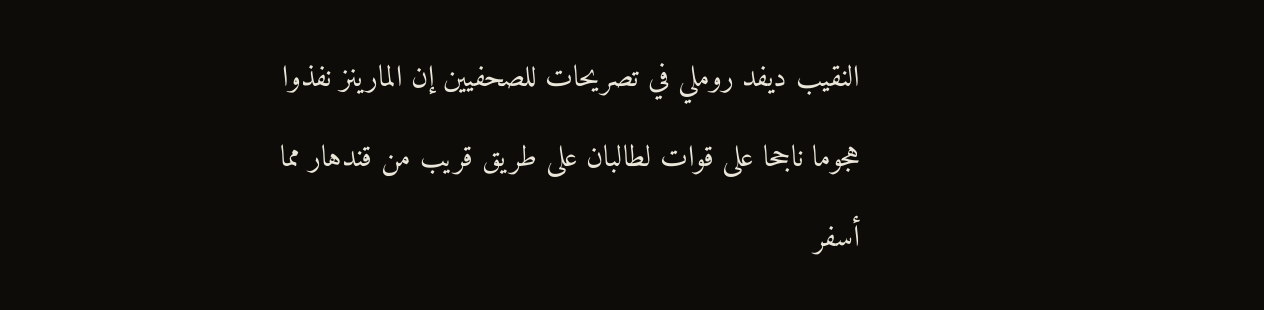النقيب ديفد روملي في تصريحات للصحفيين إن المارينز نفذوا هجوما ناجحا على قوات لطالبان على طريق قريب من قندهار مما أسفر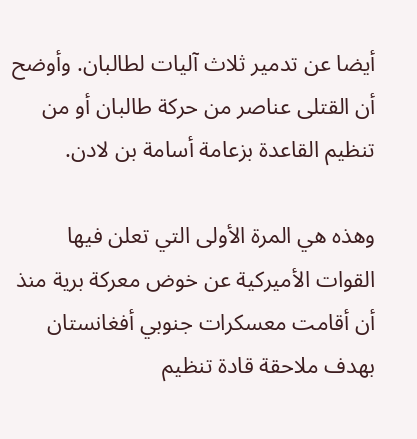أيضا عن تدمير ثلاث آليات لطالبان. وأوضح أن القتلى عناصر من حركة طالبان أو من تنظيم القاعدة بزعامة أسامة بن لادن.

وهذه هي المرة الأولى التي تعلن فيها القوات الأميركية عن خوض معركة برية منذ أن أقامت معسكرات جنوبي أفغانستان بهدف ملاحقة قادة تنظيم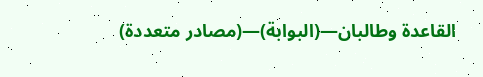القاعدة وطالبان—(البوابة)—(مصادر متعددة)